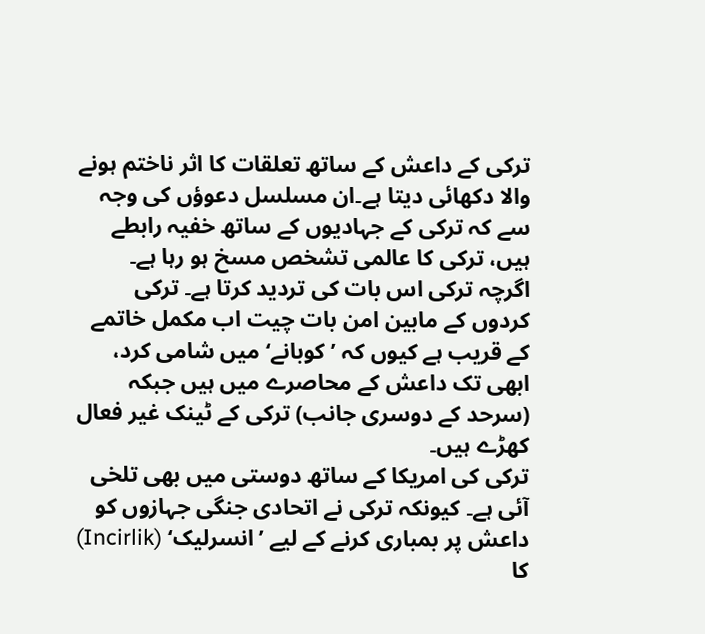ترکی کے داعش کے ساتھ تعلقات کا اثر ناختم ہونے والا دکھائی دیتا ہے۔ان مسلسل دعوؤں کی وجہ سے کہ ترکی کے جہادیوں کے ساتھ خفیہ رابطے ہیں، ترکی کا عالمی تشخص مسخ ہو رہا ہے۔ اگرچہ ترکی اس بات کی تردید کرتا ہے۔ ترکی کردوں کے مابین امن بات چیت اب مکمل خاتمے کے قریب ہے کیوں کہ ’کوبانے‘ میں شامی کرد، ابھی تک داعش کے محاصرے میں ہیں جبکہ (سرحد کے دوسری جانب) ترکی کے ٹینک غیر فعال کھڑے ہیں۔
ترکی کی امریکا کے ساتھ دوستی میں بھی تلخی آئی ہے۔ کیونکہ ترکی نے اتحادی جنگی جہازوں کو داعش پر بمباری کرنے کے لیے ’انسرلیک‘ (Incirlik) کا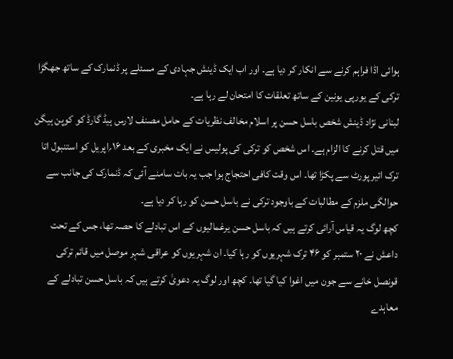ہوائی اڈا فراہم کرنے سے انکار کر دیا ہے۔ اور اب ایک ڈینش جہادی کے مسئلے پر ڈنمارک کے ساتھ جھگڑا ترکی کے یورپی یونین کے ساتھ تعلقات کا امتحان لے رہا ہے۔
لبنانی نژاد ڈینش شخص باسل حسن پر اسلام مخالف نظریات کے حامل مصنف لارس ہیڈ گارڈ کو کوپن ہیگن میں قتل کرنے کا الزام ہے۔ اس شخص کو ترکی کی پولیس نے ایک مخبری کے بعد ۱۶؍اپریل کو استنبول اتا ترک ائیر پورٹ سے پکڑا تھا۔ اس وقت کافی احتجاج ہوا جب یہ بات سامنے آئی کہ ڈنمارک کی جانب سے حوالگی ملزم کے مطالبات کے باوجود ترکی نے باسل حسن کو رہا کر دیا ہے۔
کچھ لوگ یہ قیاس آرائی کرتے ہیں کہ باسل حسن یرغمالیوں کے اس تبادلے کا حصہ تھا، جس کے تحت داعش نے ۲۰ ستمبر کو ۴۶ ترک شہریوں کو رہا کیا۔ ان شہریوں کو عراقی شہر موصل میں قائم ترکی قونصل خانے سے جون میں اغوا کیا گیا تھا۔ کچھ اور لوگ یہ دعویٰ کرتے ہیں کہ باسل حسن تبادلے کے معاہدے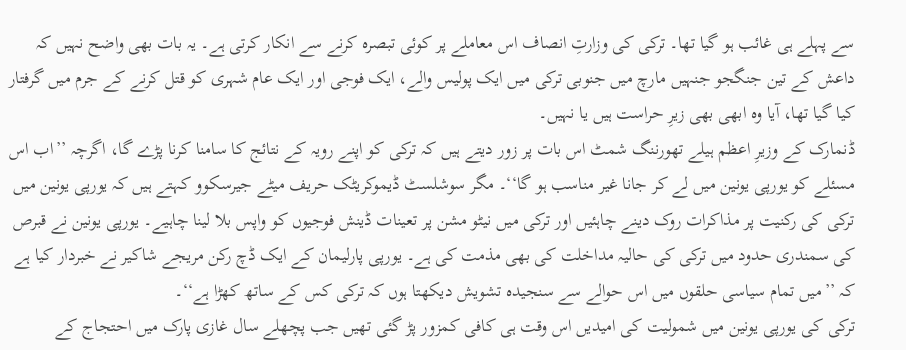سے پہلے ہی غائب ہو گیا تھا۔ ترکی کی وزارتِ انصاف اس معاملے پر کوئی تبصرہ کرنے سے انکار کرتی ہے۔ یہ بات بھی واضح نہیں کہ داعش کے تین جنگجو جنہیں مارچ میں جنوبی ترکی میں ایک پولیس والے، ایک فوجی اور ایک عام شہری کو قتل کرنے کے جرم میں گرفتار کیا گیا تھا، آیا وہ ابھی بھی زیرِ حراست ہیں یا نہیں۔
ڈنمارک کے وزیرِ اعظم ہیلے تھورننگ شمٹ اس بات پر زور دیتے ہیں کہ ترکی کو اپنے رویہ کے نتائج کا سامنا کرنا پڑے گا، اگرچہ ’’اب اس مسئلے کو یورپی یونین میں لے کر جانا غیر مناسب ہو گا‘‘۔ مگر سوشلسٹ ڈیموکریٹک حریف میٹے جیرسکوو کہتے ہیں کہ یورپی یونین میں ترکی کی رکنیت پر مذاکرات روک دینے چاہئیں اور ترکی میں نیٹو مشن پر تعینات ڈینش فوجیوں کو واپس بلا لینا چاہیے۔ یورپی یونین نے قبرص کی سمندری حدود میں ترکی کی حالیہ مداخلت کی بھی مذمت کی ہے۔ یورپی پارلیمان کے ایک ڈچ رکن مریجے شاکیر نے خبردار کیا ہے کہ ’’میں تمام سیاسی حلقوں میں اس حوالے سے سنجیدہ تشویش دیکھتا ہوں کہ ترکی کس کے ساتھ کھڑا ہے‘‘۔
ترکی کی یورپی یونین میں شمولیت کی امیدیں اس وقت ہی کافی کمزور پڑ گئی تھیں جب پچھلے سال غازی پارک میں احتجاج کے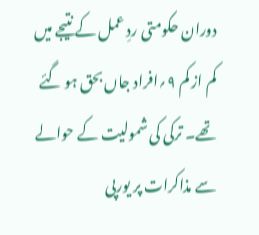دوران حکومتی ردِ عمل کے نتیجے میں کم از کم ۹؍افراد جاں بحق ہو گئے تھے۔ ترکی کی شمولیت کے حوالے سے مذاکرات پر یورپی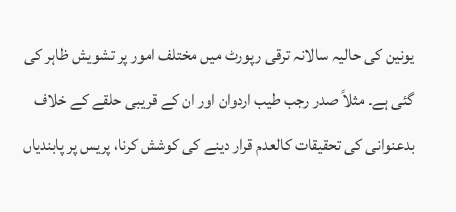یونین کی حالیہ سالانہ ترقی رپورٹ میں مختلف امور پر تشویش ظاہر کی گئی ہے۔ مثلاً صدر رجب طیب اردوان اور ان کے قریبی حلقے کے خلاف بدعنوانی کی تحقیقات کالعدم قرار دینے کی کوشش کرنا، پریس پر پابندیاں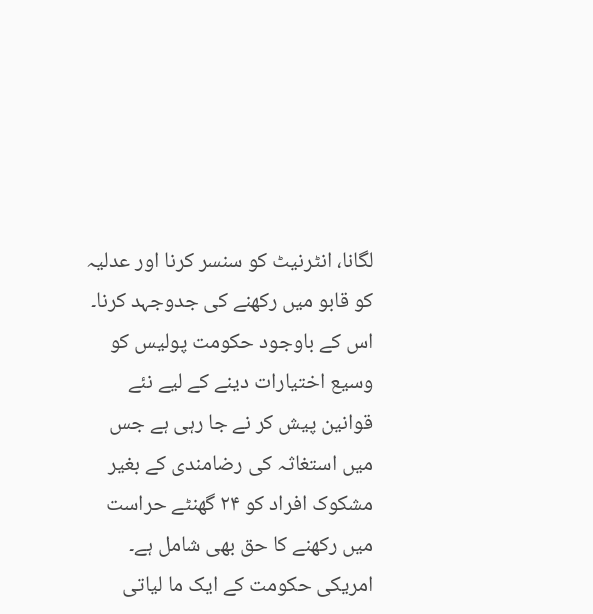لگانا، انٹرنیٹ کو سنسر کرنا اور عدلیہ کو قابو میں رکھنے کی جدوجہد کرنا۔ اس کے باوجود حکومت پولیس کو وسیع اختیارات دینے کے لیے نئے قوانین پیش کر نے جا رہی ہے جس میں استغاثہ کی رضامندی کے بغیر مشکوک افراد کو ۲۴ گھنٹے حراست میں رکھنے کا حق بھی شامل ہے۔
امریکی حکومت کے ایک ما لیاتی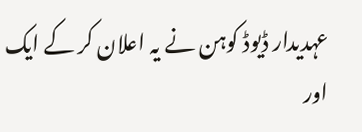عہدیدار ڈیوڈ کوہن نے یہ اعلان کر کے ایک اور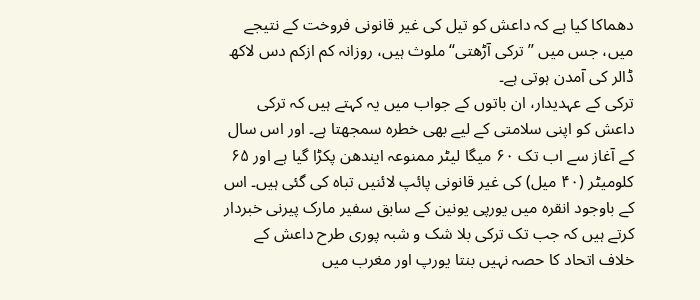دھماکا کیا ہے کہ داعش کو تیل کی غیر قانونی فروخت کے نتیجے میں، جس میں ’’ترکی آڑھتی‘‘ ملوث ہیں، روزانہ کم ازکم دس لاکھ ڈالر کی آمدن ہوتی ہے۔
ترکی کے عہدیدار، ان باتوں کے جواب میں یہ کہتے ہیں کہ ترکی داعش کو اپنی سلامتی کے لیے بھی خطرہ سمجھتا ہے۔ اور اس سال کے آغاز سے اب تک ۶۰ میگا لیٹر ممنوعہ ایندھن پکڑا گیا ہے اور ۶۵ کلومیٹر (۴۰ میل) کی غیر قانونی پائپ لائنیں تباہ کی گئی ہیں۔ اس کے باوجود انقرہ میں یورپی یونین کے سابق سفیر مارک پیرنی خبردار کرتے ہیں کہ جب تک ترکی بلا شک و شبہ پوری طرح داعش کے خلاف اتحاد کا حصہ نہیں بنتا یورپ اور مغرب میں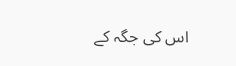اس کی جگہ کے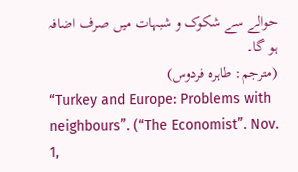حوالے سے شکوک و شبہات میں صرف اضافہ ہو گا۔
(مترجم: طاہرہ فردوس)
“Turkey and Europe: Problems with neighbours”. (“The Economist”. Nov. 1,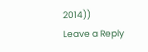2014))
Leave a Reply